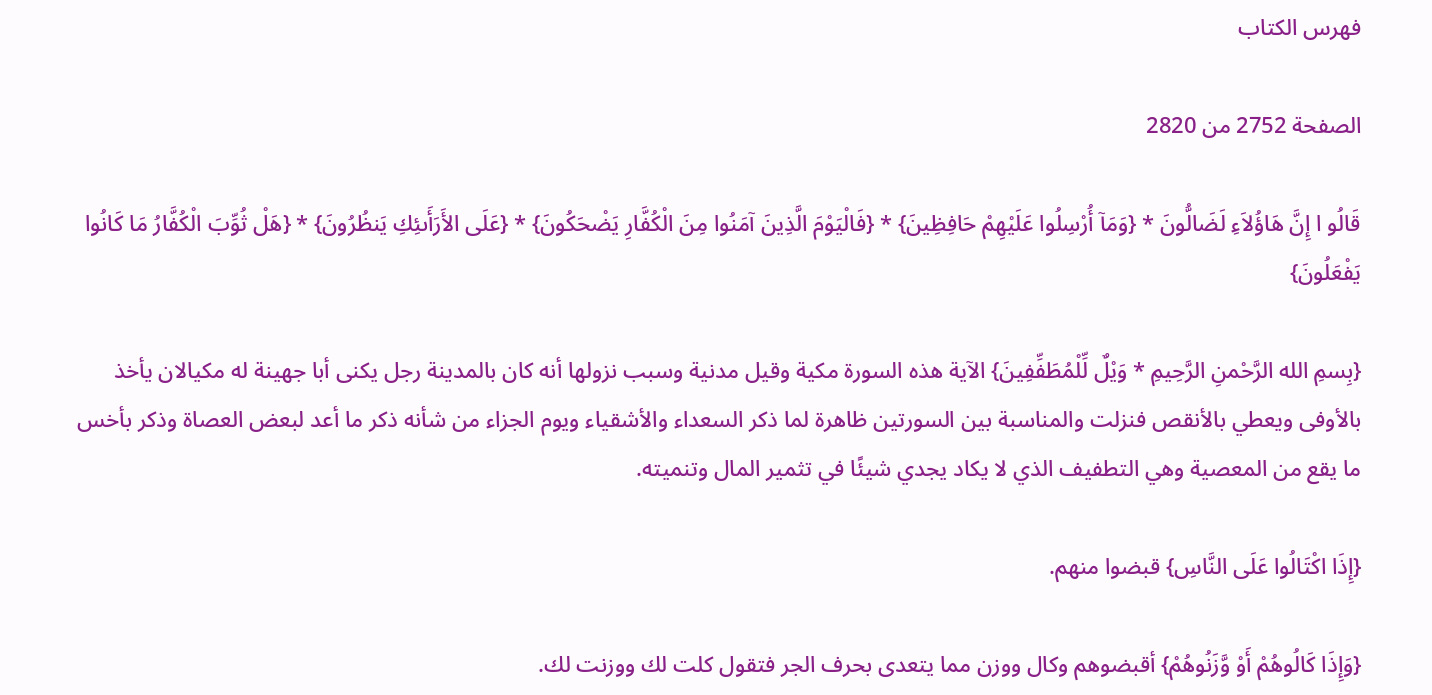فهرس الكتاب

الصفحة 2752 من 2820

قَالُو ا إِنَّ هَاؤُلاَءِ لَضَالُّونَ * {وَمَآ أُرْسِلُوا عَلَيْهِمْ حَافِظِينَ} * {فَالْيَوْمَ الَّذِينَ آمَنُوا مِنَ الْكُفَّارِ يَضْحَكُونَ} * {عَلَى الأَرَأَىئِكِ يَنظُرُونَ} * {هَلْ ثُوِّبَ الْكُفَّارُ مَا كَانُوا يَفْعَلُونَ}

{بِسمِ الله الرَّحْمنِ الرَّحِيمِ * وَيْلٌ لِّلْمُطَفِّفِينَ} الآية هذه السورة مكية وقيل مدنية وسبب نزولها أنه كان بالمدينة رجل يكنى أبا جهينة له مكيالان يأخذ بالأوفى ويعطي بالأنقص فنزلت والمناسبة بين السورتين ظاهرة لما ذكر السعداء والأشقياء ويوم الجزاء من شأنه ذكر ما أعد لبعض العصاة وذكر بأخس ما يقع من المعصية وهي التطفيف الذي لا يكاد يجدي شيئًا في تثمير المال وتنميته.

{إِذَا اكْتَالُوا عَلَى النَّاسِ} قبضوا منهم.

{وَإِذَا كَالُوهُمْ أَوْ وَّزَنُوهُمْ} أقبضوهم وكال ووزن مما يتعدى بحرف الجر فتقول كلت لك ووزنت لك.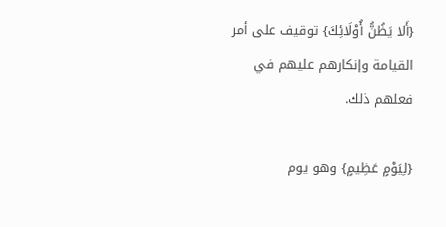{أَلا يَظُنُّ أُوْلَائِكَ} توقيف على أمر القيامة وإنكارهم عليهم في فعلهم ذلك.

{لِيَوْمٍ عَظِيمٍ} وهو يوم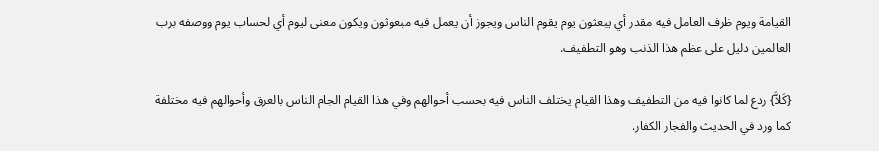القيامة ويوم ظرف العامل فيه مقدر أي يبعثون يوم يقوم الناس ويجوز أن يعمل فيه مبعوثون ويكون معنى ليوم أي لحساب يوم ووصفه برب العالمين دليل على عظم هذا الذنب وهو التطفيف.

{كَلاَّ} ردع لما كانوا فيه من التطفيف وهذا القيام يختلف الناس فيه بحسب أحوالهم وفي هذا القيام الجام الناس بالعرق وأحوالهم فيه مختلفة كما ورد في الحديث والفجار الكفار.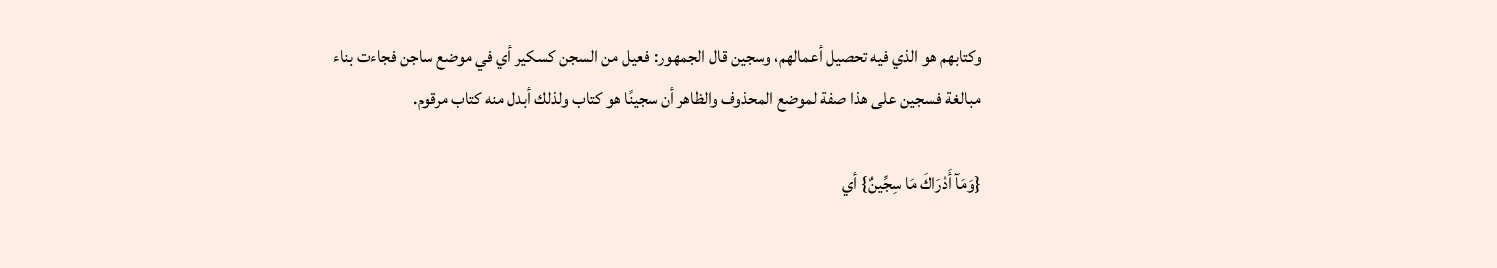وكتابهم هو الذي فيه تحصيل أعمالهم، وسجين قال الجمهور: فعيل من السجن كسكير أي في موضع ساجن فجاءت بناء مبالغة فسجين على هذا صفة لموضع المحذوف والظاهر أن سجينًا هو كتاب ولذلك أبدل منه كتاب مرقوم.

{وَمَآ أَدْرَاكَ مَا سِجِّينٌ} أي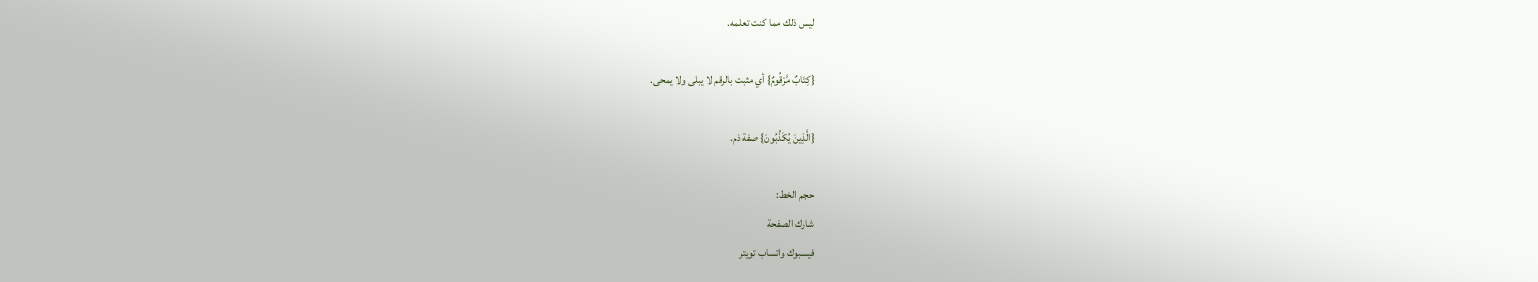ليس ذلك مما كنت تعلمه.

{كِتَابٌ مَّرْقُومٌ} أي مثبت بالرقم لا يبلى ولا يمحى.

{الَّذِينَ يُكَذِّبُونَ} صفة ذم.

حجم الخط:
شارك الصفحة
فيسبوك واتساب تويتر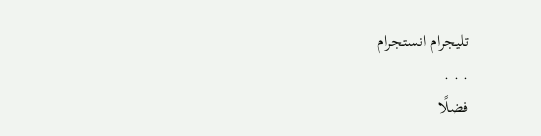تليجرام انستجرام
. . .
فضلًا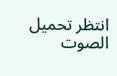انتظر تحميل الصوت